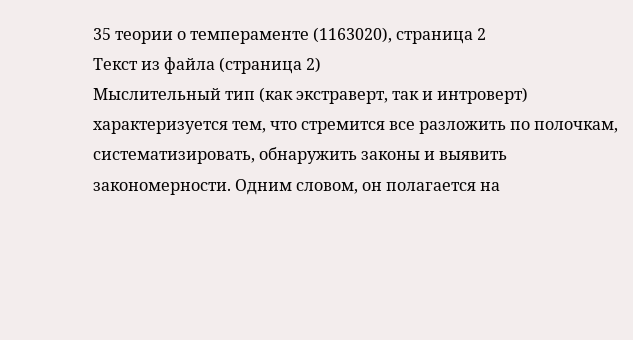35 теории о темпераменте (1163020), страница 2
Текст из файла (страница 2)
Мыслительный тип (как экстраверт, так и интроверт) характеризуется тем, что стремится все разложить по полочкам, систематизировать, обнаружить законы и выявить закономерности. Одним словом, он полагается на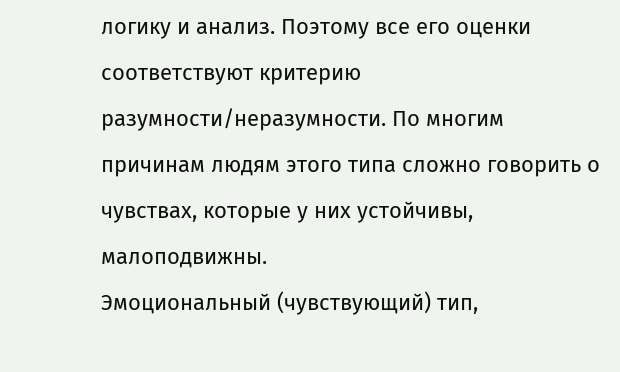логику и анализ. Поэтому все его оценки соответствуют критерию разумности/неразумности. По многим причинам людям этого типа сложно говорить о чувствах, которые у них устойчивы, малоподвижны.
Эмоциональный (чувствующий) тип,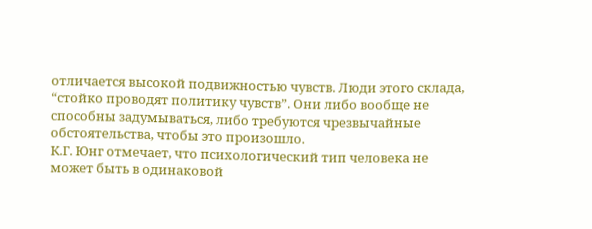отличается высокой подвижностью чувств. Люди этого склада, “стойко проводят политику чувств”. Они либо вообще не способны задумываться, либо требуются чрезвычайные обстоятельства, чтобы это произошло.
К.Г. Юнг отмечает, что психологический тип человека не может быть в одинаковой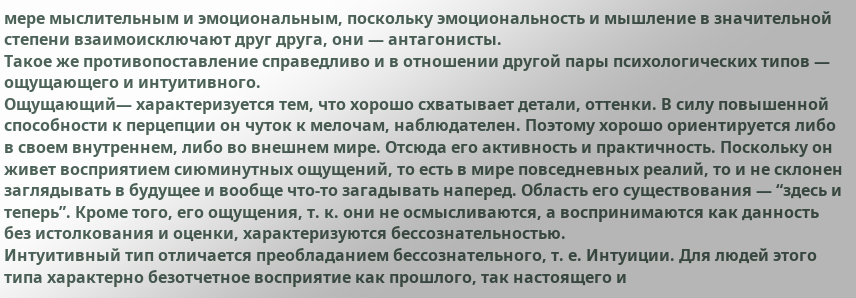мере мыслительным и эмоциональным, поскольку эмоциональность и мышление в значительной степени взаимоисключают друг друга, они — антагонисты.
Такое же противопоставление справедливо и в отношении другой пары психологических типов — ощущающего и интуитивного.
Ощущающий— характеризуется тем, что хорошо схватывает детали, оттенки. В силу повышенной способности к перцепции он чуток к мелочам, наблюдателен. Поэтому хорошо ориентируется либо в своем внутреннем, либо во внешнем мире. Отсюда его активность и практичность. Поскольку он живет восприятием сиюминутных ощущений, то есть в мире повседневных реалий, то и не склонен заглядывать в будущее и вообще что-то загадывать наперед. Область его существования — “здесь и теперь”. Кроме того, его ощущения, т. к. они не осмысливаются, а воспринимаются как данность без истолкования и оценки, характеризуются бессознательностью.
Интуитивный тип отличается преобладанием бессознательного, т. е. Интуиции. Для людей этого типа характерно безотчетное восприятие как прошлого, так настоящего и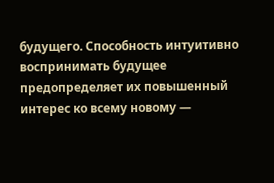будущего. Способность интуитивно воспринимать будущее предопределяет их повышенный интерес ко всему новому —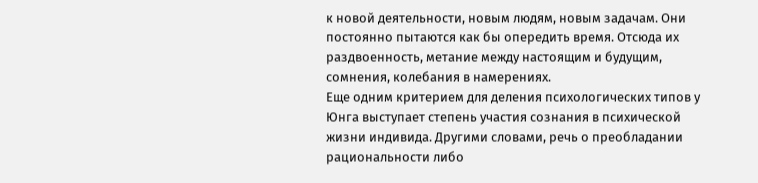к новой деятельности, новым людям, новым задачам. Они постоянно пытаются как бы опередить время. Отсюда их раздвоенность, метание между настоящим и будущим, сомнения, колебания в намерениях.
Еще одним критерием для деления психологических типов у Юнга выступает степень участия сознания в психической жизни индивида. Другими словами, речь о преобладании рациональности либо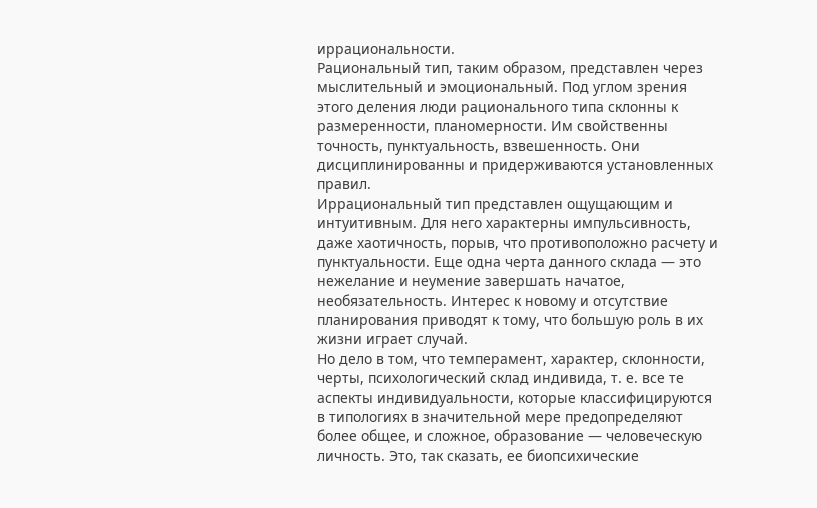иррациональности.
Рациональный тип, таким образом, представлен через мыслительный и эмоциональный. Под углом зрения этого деления люди рационального типа склонны к размеренности, планомерности. Им свойственны точность, пунктуальность, взвешенность. Они дисциплинированны и придерживаются установленных правил.
Иррациональный тип представлен ощущающим и интуитивным. Для него характерны импульсивность, даже хаотичность, порыв, что противоположно расчету и пунктуальности. Еще одна черта данного склада — это нежелание и неумение завершать начатое, необязательность. Интерес к новому и отсутствие планирования приводят к тому, что большую роль в их жизни играет случай.
Но дело в том, что темперамент, характер, склонности, черты, психологический склад индивида, т. е. все те аспекты индивидуальности, которые классифицируются в типологиях в значительной мере предопределяют более общее, и сложное, образование — человеческую личность. Это, так сказать, ее биопсихические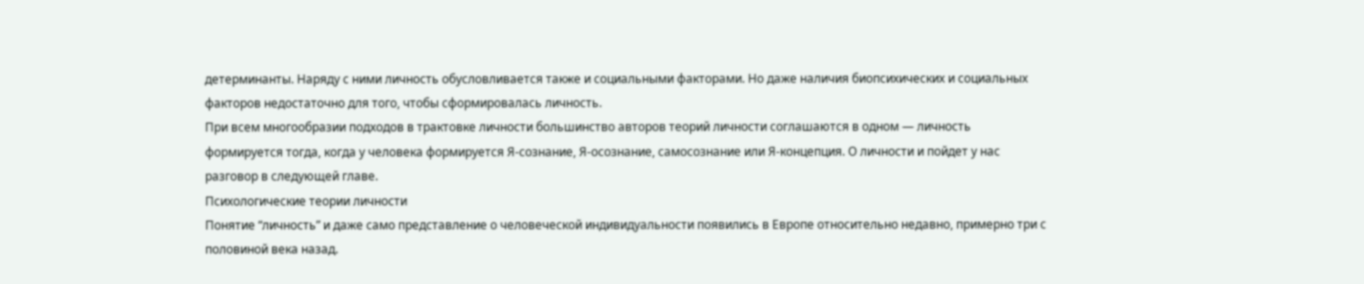детерминанты. Наряду с ними личность обусловливается также и социальными факторами. Но даже наличия биопсихических и социальных факторов недостаточно для того, чтобы сформировалась личность.
При всем многообразии подходов в трактовке личности большинство авторов теорий личности соглашаются в одном — личность формируется тогда, когда у человека формируется Я-сознание, Я-осознание, самосознание или Я-концепция. О личности и пойдет у нас разговор в следующей главе.
Психологические теории личности
Понятие “личность” и даже само представление о человеческой индивидуальности появились в Европе относительно недавно, примерно три с половиной века назад.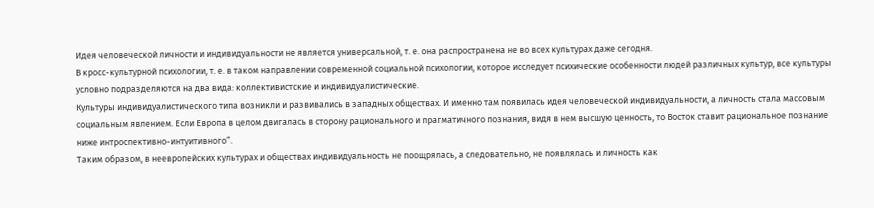Идея человеческой личности и индивидуальности не является универсальной, т. е. она распространена не во всех культурах даже сегодня.
В кросс-культурной психологии, т. е. в таком направлении современной социальной психологии, которое исследует психические особенности людей различных культур, все культуры условно подразделяются на два вида: коллективистские и индивидуалистические.
Культуры индивидуалистического типа возникли и развивались в западных обществах. И именно там появилась идея человеческой индивидуальности, а личность стала массовым социальным явлением. Если Европа в целом двигалась в сторону рационального и прагматичного познания, видя в нем высшую ценность, то Восток ставит рациональное познание ниже интроспективно-интуитивного”.
Таким образом, в неевропейских культурах и обществах индивидуальность не поощрялась, а следовательно, не появлялась и личность как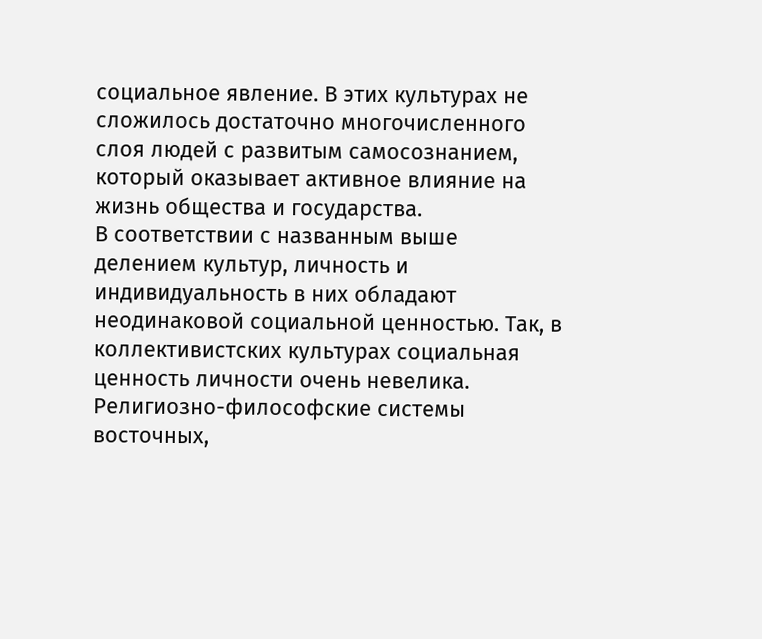социальное явление. В этих культурах не сложилось достаточно многочисленного слоя людей с развитым самосознанием, который оказывает активное влияние на жизнь общества и государства.
В соответствии с названным выше делением культур, личность и индивидуальность в них обладают неодинаковой социальной ценностью. Так, в коллективистских культурах социальная ценность личности очень невелика. Религиозно-философские системы восточных,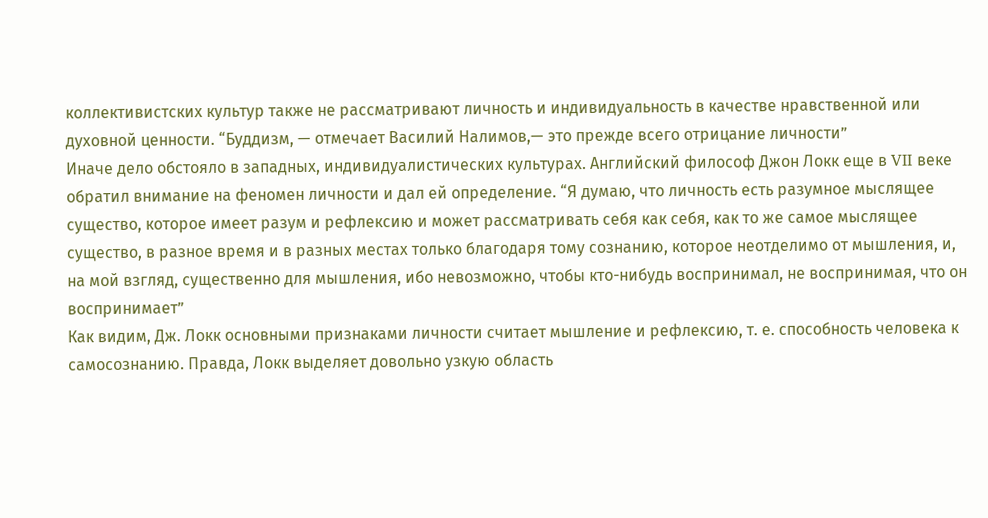коллективистских культур также не рассматривают личность и индивидуальность в качестве нравственной или духовной ценности. “Буддизм, — отмечает Василий Налимов,— это прежде всего отрицание личности”
Иначе дело обстояло в западных, индивидуалистических культурах. Английский философ Джон Локк еще в VII веке обратил внимание на феномен личности и дал ей определение. “Я думаю, что личность есть разумное мыслящее существо, которое имеет разум и рефлексию и может рассматривать себя как себя, как то же самое мыслящее существо, в разное время и в разных местах только благодаря тому сознанию, которое неотделимо от мышления, и, на мой взгляд, существенно для мышления, ибо невозможно, чтобы кто-нибудь воспринимал, не воспринимая, что он воспринимает”
Как видим, Дж. Локк основными признаками личности считает мышление и рефлексию, т. е. способность человека к самосознанию. Правда, Локк выделяет довольно узкую область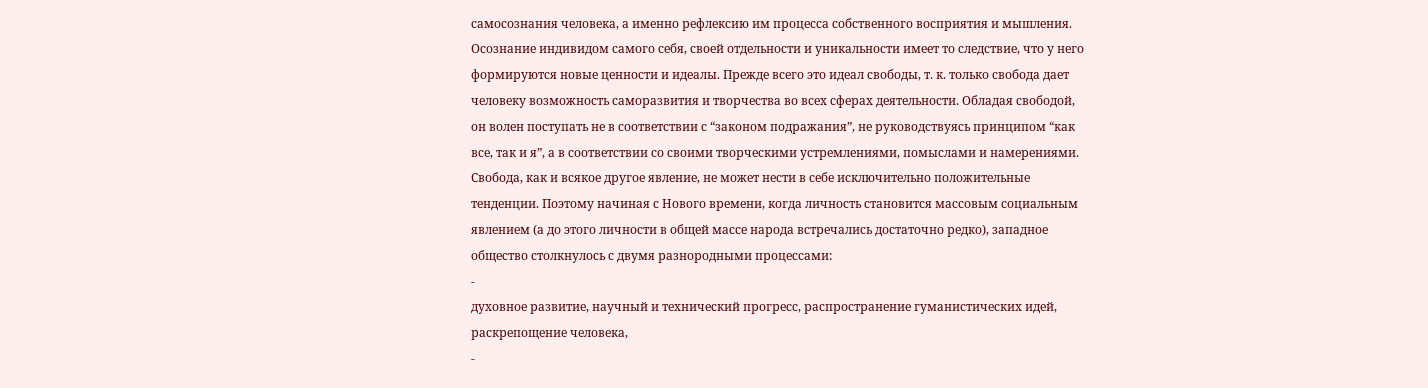самосознания человека, а именно рефлексию им процесса собственного восприятия и мышления.
Осознание индивидом самого себя, своей отдельности и уникальности имеет то следствие, что у него формируются новые ценности и идеалы. Прежде всего это идеал свободы, т. к. только свобода дает человеку возможность саморазвития и творчества во всех сферах деятельности. Обладая свободой, он волен поступать не в соответствии с “законом подражания”, не руководствуясь принципом “как все, так и я”, а в соответствии со своими творческими устремлениями, помыслами и намерениями.
Свобода, как и всякое другое явление, не может нести в себе исключительно положительные тенденции. Поэтому начиная с Нового времени, когда личность становится массовым социальным явлением (а до этого личности в общей массе народа встречались достаточно редко), западное общество столкнулось с двумя разнородными процессами:
-
духовное развитие, научный и технический прогресс, распространение гуманистических идей, раскрепощение человека,
-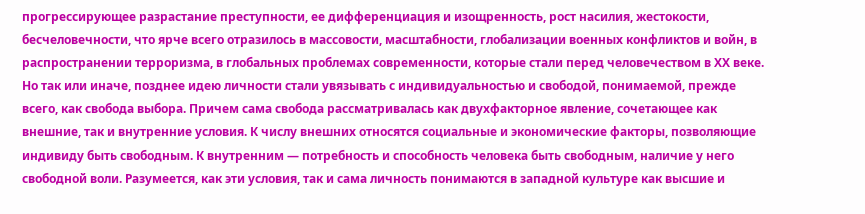прогрессирующее разрастание преступности, ее дифференциация и изощренность, рост насилия, жестокости, бесчеловечности, что ярче всего отразилось в массовости, масштабности, глобализации военных конфликтов и войн, в распространении терроризма, в глобальных проблемах современности, которые стали перед человечеством в ХХ веке.
Но так или иначе, позднее идею личности стали увязывать с индивидуальностью и свободой, понимаемой, прежде всего, как свобода выбора. Причем сама свобода рассматривалась как двухфакторное явление, сочетающее как внешние, так и внутренние условия. К числу внешних относятся социальные и экономические факторы, позволяющие индивиду быть свободным. К внутренним — потребность и способность человека быть свободным, наличие у него свободной воли. Разумеется, как эти условия, так и сама личность понимаются в западной культуре как высшие и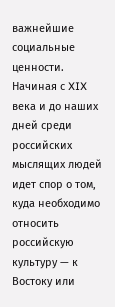важнейшие социальные ценности.
Начиная с XIX века и до наших дней среди российских мыслящих людей идет спор о том, куда необходимо относить российскую культуру — к Востоку или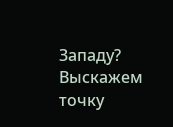Западу? Выскажем точку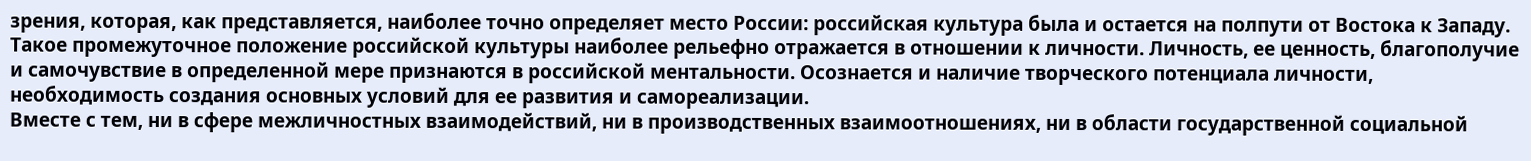зрения, которая, как представляется, наиболее точно определяет место России: российская культура была и остается на полпути от Востока к Западу.
Такое промежуточное положение российской культуры наиболее рельефно отражается в отношении к личности. Личность, ее ценность, благополучие и самочувствие в определенной мере признаются в российской ментальности. Осознается и наличие творческого потенциала личности, необходимость создания основных условий для ее развития и самореализации.
Вместе с тем, ни в сфере межличностных взаимодействий, ни в производственных взаимоотношениях, ни в области государственной социальной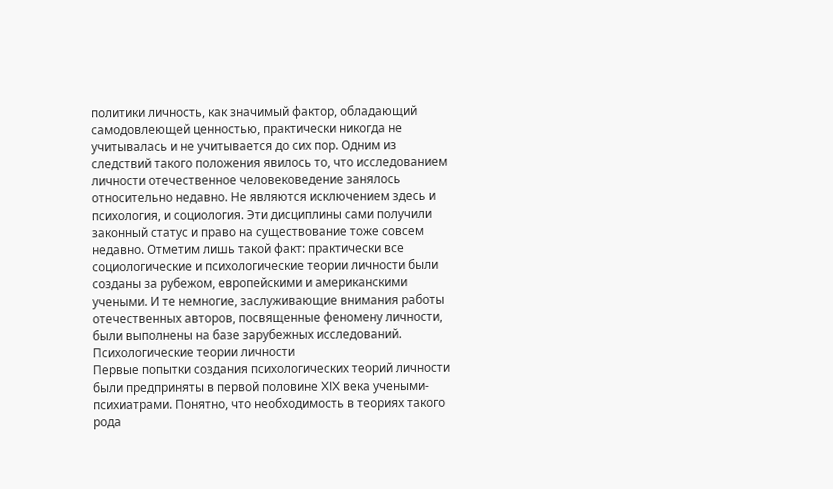политики личность, как значимый фактор, обладающий самодовлеющей ценностью, практически никогда не учитывалась и не учитывается до сих пор. Одним из следствий такого положения явилось то, что исследованием личности отечественное человековедение занялось относительно недавно. Не являются исключением здесь и психология, и социология. Эти дисциплины сами получили законный статус и право на существование тоже совсем недавно. Отметим лишь такой факт: практически все социологические и психологические теории личности были созданы за рубежом, европейскими и американскими учеными. И те немногие, заслуживающие внимания работы отечественных авторов, посвященные феномену личности, были выполнены на базе зарубежных исследований.
Психологические теории личности
Первые попытки создания психологических теорий личности были предприняты в первой половине XIX века учеными-психиатрами. Понятно, что необходимость в теориях такого рода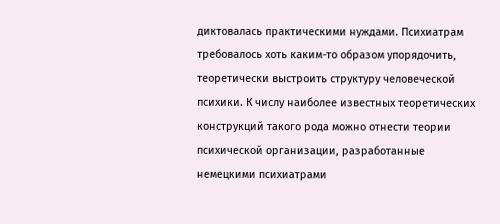диктовалась практическими нуждами. Психиатрам требовалось хоть каким-то образом упорядочить, теоретически выстроить структуру человеческой психики. К числу наиболее известных теоретических конструкций такого рода можно отнести теории психической организации, разработанные немецкими психиатрами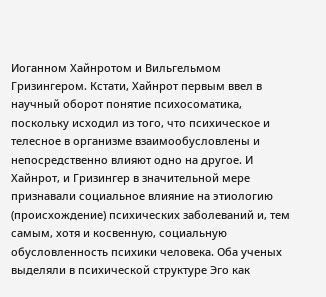Иоганном Хайнротом и Вильгельмом Гризингером. Кстати, Хайнрот первым ввел в научный оборот понятие психосоматика, поскольку исходил из того, что психическое и телесное в организме взаимообусловлены и непосредственно влияют одно на другое. И Хайнрот, и Гризингер в значительной мере признавали социальное влияние на этиологию (происхождение) психических заболеваний и, тем самым, хотя и косвенную, социальную обусловленность психики человека. Оба ученых выделяли в психической структуре Эго как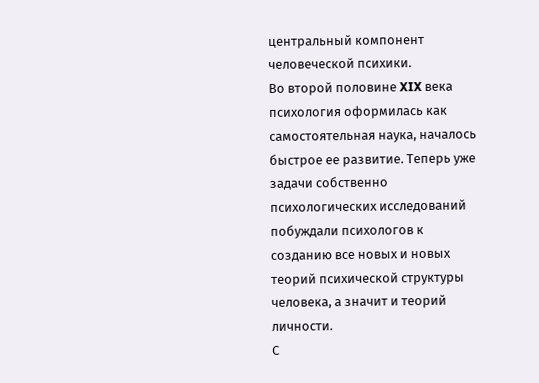центральный компонент человеческой психики.
Во второй половине XIX века психология оформилась как самостоятельная наука, началось быстрое ее развитие. Теперь уже задачи собственно психологических исследований побуждали психологов к созданию все новых и новых теорий психической структуры человека, а значит и теорий личности.
С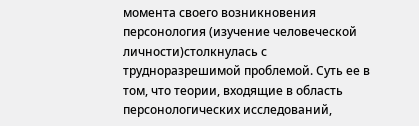момента своего возникновения персонология (изучение человеческой личности)столкнулась с трудноразрешимой проблемой. Суть ее в том, что теории, входящие в область персонологических исследований,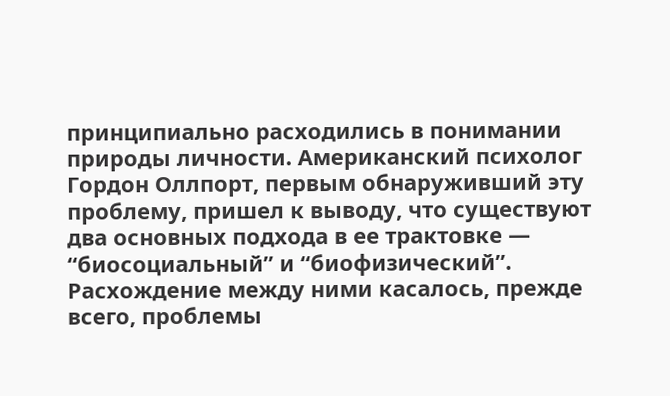принципиально расходились в понимании природы личности. Американский психолог Гордон Оллпорт, первым обнаруживший эту проблему, пришел к выводу, что существуют два основных подхода в ее трактовке — “биосоциальный” и “биофизический”. Расхождение между ними касалось, прежде всего, проблемы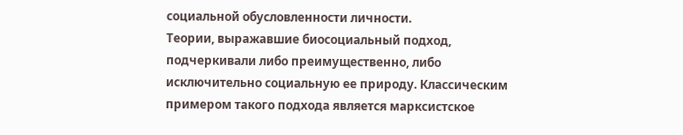социальной обусловленности личности.
Теории, выражавшие биосоциальный подход, подчеркивали либо преимущественно, либо исключительно социальную ее природу. Классическим примером такого подхода является марксистское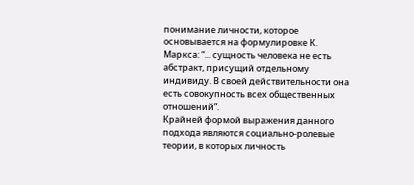понимание личности, которое основывается на формулировке К. Маркса: “... сущность человека не есть абстракт, присущий отдельному индивиду. В своей действительности она есть совокупность всех общественных отношений”.
Крайней формой выражения данного подхода являются социально-ролевые теории, в которых личность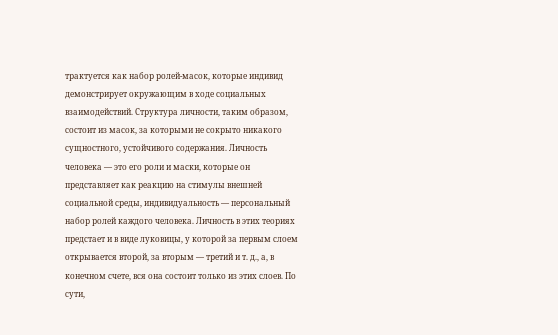трактуется как набор ролей-масок, которые индивид демонстрирует окружающим в ходе социальных взаимодействий. Структура личности, таким образом, состоит из масок, за которыми не сокрыто никакого сущностного, устойчивого содержания. Личность человека — это его роли и маски, которые он представляет как реакцию на стимулы внешней социальной среды, индивидуальность — персональный набор ролей каждого человека. Личность в этих теориях предстает и в виде луковицы, у которой за первым слоем открывается второй, за вторым — третий и т. д., а, в конечном счете, вся она состоит только из этих слоев. По сути,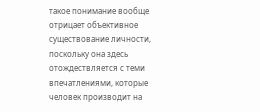такое понимание вообще отрицает объективное существование личности, поскольку она здесь отождествляется с теми впечатлениями, которые человек производит на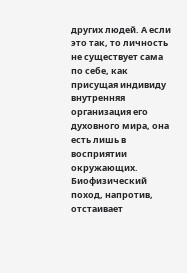других людей. А если это так, то личность не существует сама по себе, как присущая индивиду внутренняя организация его духовного мира, она есть лишь в восприятии окружающих.
Биофизический поход, напротив, отстаивает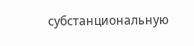субстанциональную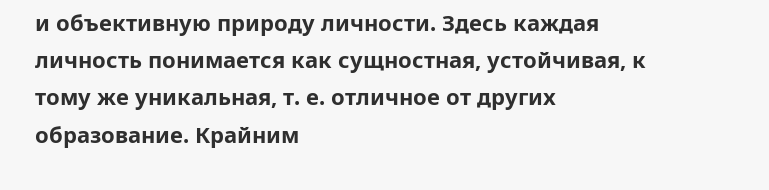и объективную природу личности. Здесь каждая личность понимается как сущностная, устойчивая, к тому же уникальная, т. е. отличное от других образование. Крайним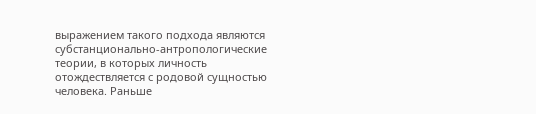выражением такого подхода являются субстанционально-антропологические теории, в которых личность отождествляется с родовой сущностью человека. Раньше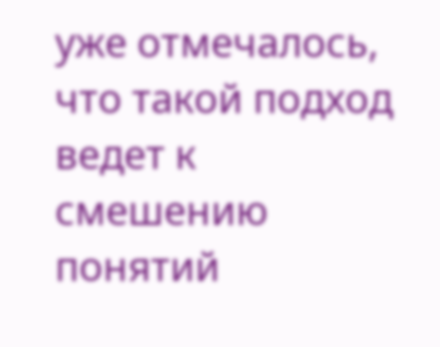уже отмечалось, что такой подход ведет к смешению понятий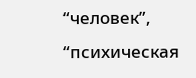“человек”, “психическая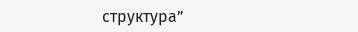структура”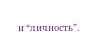и “личность”.